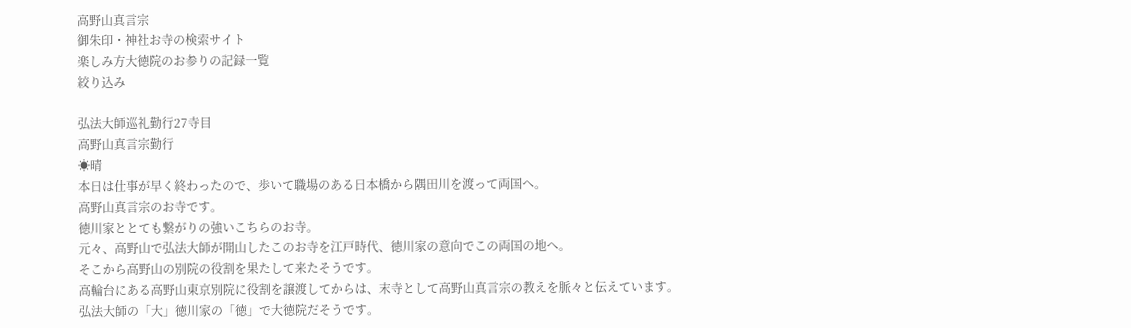高野山真言宗
御朱印・神社お寺の検索サイト
楽しみ方大徳院のお参りの記録一覧
絞り込み

弘法大師巡礼勤行27寺目
高野山真言宗勤行
☀晴
本日は仕事が早く終わったので、歩いて職場のある日本橋から隅田川を渡って両国へ。
高野山真言宗のお寺です。
徳川家ととても繋がりの強いこちらのお寺。
元々、高野山で弘法大師が開山したこのお寺を江戸時代、徳川家の意向でこの両国の地へ。
そこから高野山の別院の役割を果たして来たそうです。
高輪台にある高野山東京別院に役割を譲渡してからは、末寺として高野山真言宗の教えを脈々と伝えています。
弘法大師の「大」徳川家の「徳」で大徳院だそうです。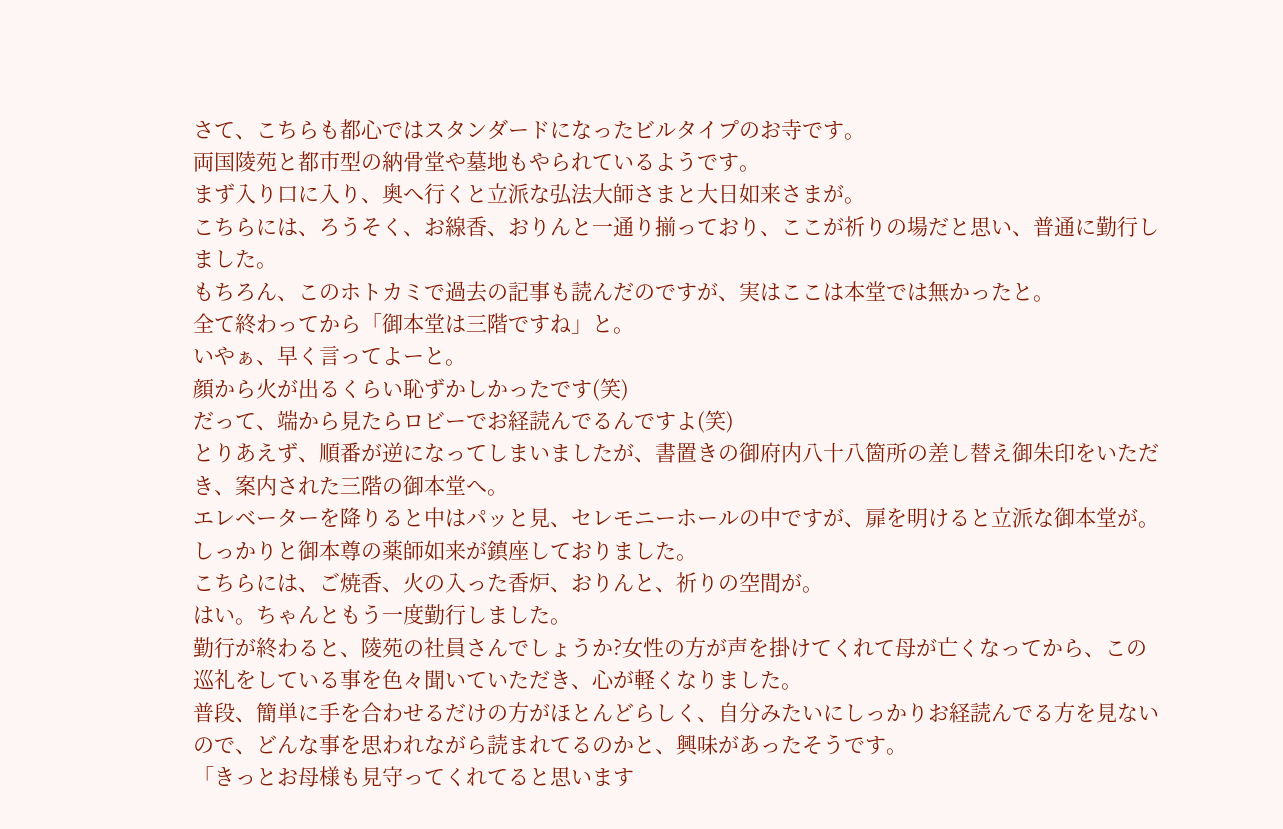さて、こちらも都心ではスタンダードになったビルタイプのお寺です。
両国陵苑と都市型の納骨堂や墓地もやられているようです。
まず入り口に入り、奥へ行くと立派な弘法大師さまと大日如来さまが。
こちらには、ろうそく、お線香、おりんと一通り揃っており、ここが祈りの場だと思い、普通に勤行しました。
もちろん、このホトカミで過去の記事も読んだのですが、実はここは本堂では無かったと。
全て終わってから「御本堂は三階ですね」と。
いやぁ、早く言ってよーと。
顔から火が出るくらい恥ずかしかったです(笑)
だって、端から見たらロビーでお経読んでるんですよ(笑)
とりあえず、順番が逆になってしまいましたが、書置きの御府内八十八箇所の差し替え御朱印をいただき、案内された三階の御本堂へ。
エレベーターを降りると中はパッと見、セレモニーホールの中ですが、扉を明けると立派な御本堂が。
しっかりと御本尊の薬師如来が鎮座しておりました。
こちらには、ご焼香、火の入った香炉、おりんと、祈りの空間が。
はい。ちゃんともう一度勤行しました。
勤行が終わると、陵苑の社員さんでしょうか?女性の方が声を掛けてくれて母が亡くなってから、この巡礼をしている事を色々聞いていただき、心が軽くなりました。
普段、簡単に手を合わせるだけの方がほとんどらしく、自分みたいにしっかりお経読んでる方を見ないので、どんな事を思われながら読まれてるのかと、興味があったそうです。
「きっとお母様も見守ってくれてると思います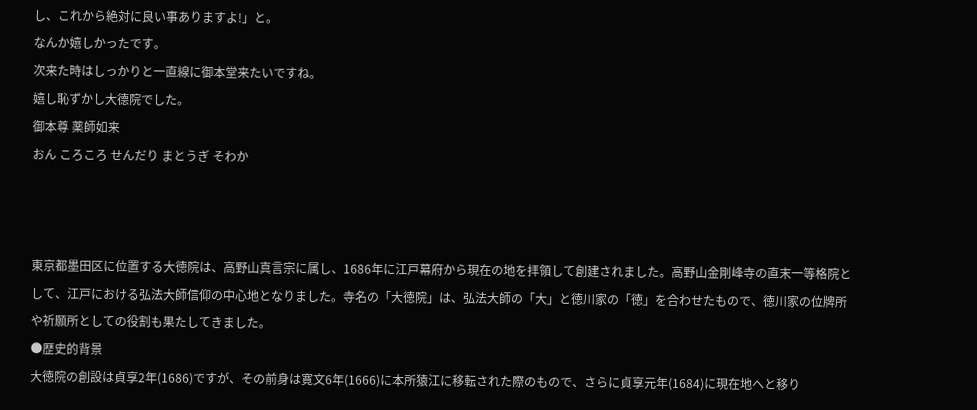し、これから絶対に良い事ありますよ!」と。
なんか嬉しかったです。
次来た時はしっかりと一直線に御本堂来たいですね。
嬉し恥ずかし大德院でした。
御本尊 薬師如来
おん ころころ せんだり まとうぎ そわか



東京都墨田区に位置する大徳院は、高野山真言宗に属し、1686年に江戸幕府から現在の地を拝領して創建されました。高野山金剛峰寺の直末一等格院として、江戸における弘法大師信仰の中心地となりました。寺名の「大徳院」は、弘法大師の「大」と徳川家の「徳」を合わせたもので、徳川家の位牌所や祈願所としての役割も果たしてきました。
●歴史的背景
大徳院の創設は貞享2年(1686)ですが、その前身は寛文6年(1666)に本所猿江に移転された際のもので、さらに貞享元年(1684)に現在地へと移り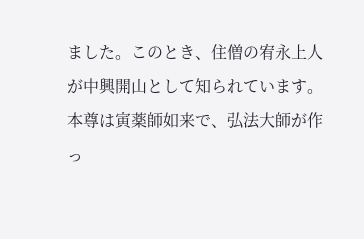ました。このとき、住僧の宥永上人が中興開山として知られています。本尊は寅薬師如来で、弘法大師が作っ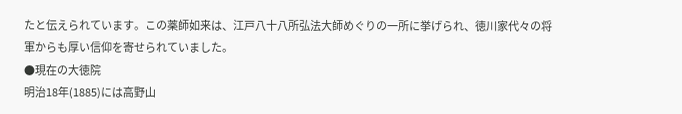たと伝えられています。この薬師如来は、江戸八十八所弘法大師めぐりの一所に挙げられ、徳川家代々の将軍からも厚い信仰を寄せられていました。
●現在の大徳院
明治18年(1885)には高野山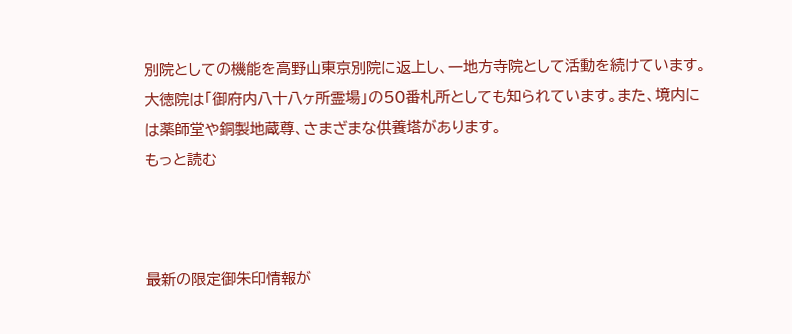別院としての機能を高野山東京別院に返上し、一地方寺院として活動を続けています。大徳院は「御府内八十八ヶ所霊場」の50番札所としても知られています。また、境内には薬師堂や銅製地蔵尊、さまざまな供養塔があります。
もっと読む



最新の限定御朱印情報が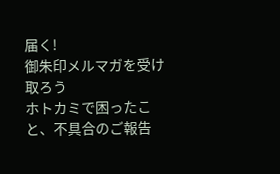届く!
御朱印メルマガを受け取ろう
ホトカミで困ったこと、不具合のご報告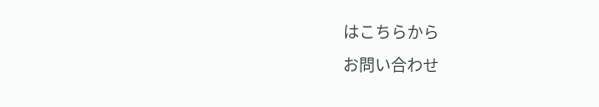はこちらから
お問い合わせ